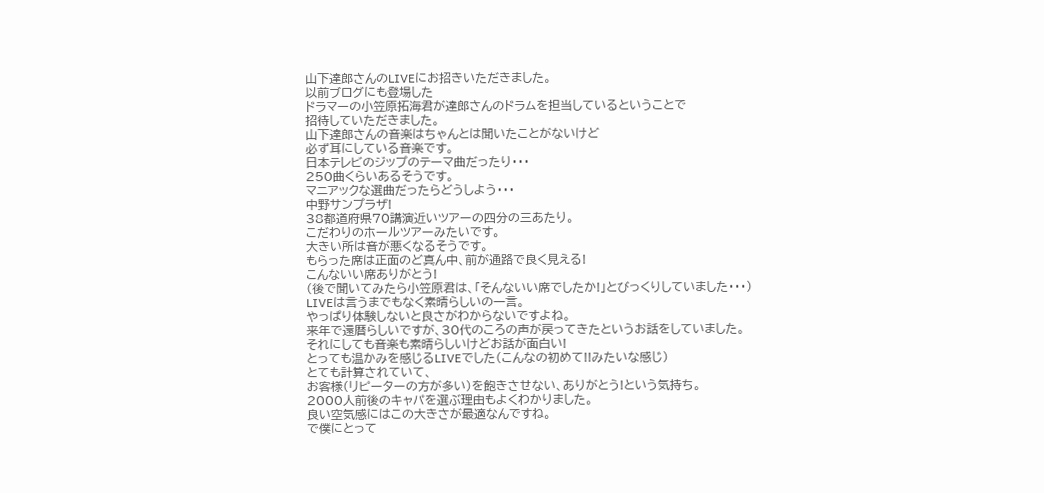山下達郎さんのLIVEにお招きいただきました。
以前ブログにも登場した
ドラマーの小笠原拓海君が達郎さんのドラムを担当しているということで
招待していただきました。
山下達郎さんの音楽はちゃんとは聞いたことがないけど
必ず耳にしている音楽です。
日本テレビのジップのテーマ曲だったり・・・
250曲くらいあるそうです。
マニアックな選曲だったらどうしよう・・・
中野サンプラザ!
38都道府県70講演近いツアーの四分の三あたり。
こだわりのホールツアーみたいです。
大きい所は音が悪くなるそうです。
もらった席は正面のど真ん中、前が通路で良く見える!
こんないい席ありがとう!
(後で聞いてみたら小笠原君は、「そんないい席でしたか!」とびっくりしていました・・・)
LIVEは言うまでもなく素晴らしいの一言。
やっぱり体験しないと良さがわからないですよね。
来年で還暦らしいですが、30代のころの声が戻ってきたというお話をしていました。
それにしても音楽も素晴らしいけどお話が面白い!
とっても温かみを感じるLIVEでした(こんなの初めて!!みたいな感じ)
とても計算されていて、
お客様(リピーターの方が多い)を飽きさせない、ありがとう!という気持ち。
2000人前後のキャパを選ぶ理由もよくわかりました。
良い空気感にはこの大きさが最適なんですね。
で僕にとって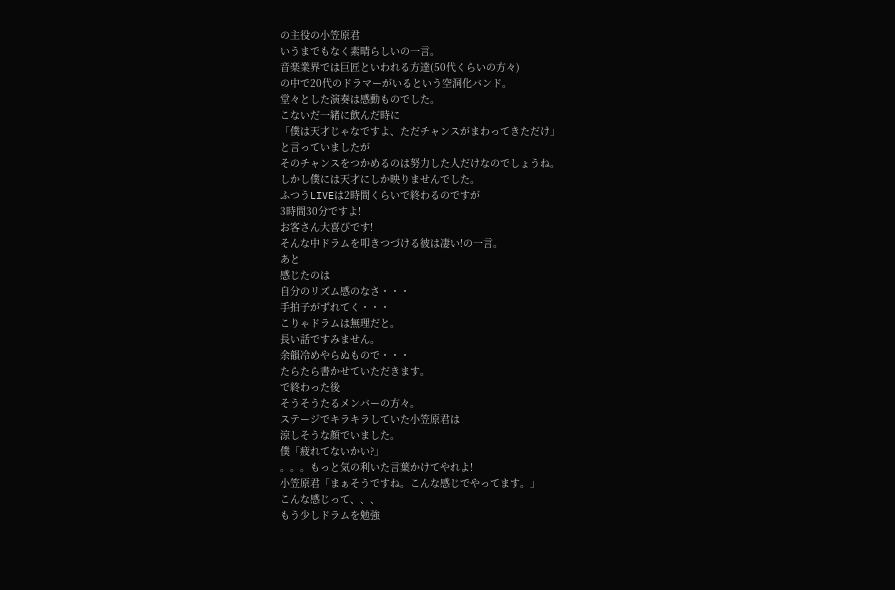の主役の小笠原君
いうまでもなく素晴らしいの一言。
音楽業界では巨匠といわれる方達(50代くらいの方々)
の中で20代のドラマーがいるという空洞化バンド。
堂々とした演奏は感動ものでした。
こないだ一緒に飲んだ時に
「僕は天才じゃなですよ、ただチャンスがまわってきただけ」
と言っていましたが
そのチャンスをつかめるのは努力した人だけなのでしょうね。
しかし僕には天才にしか映りませんでした。
ふつうLIVEは2時間くらいで終わるのですが
3時間30分ですよ!
お客さん大喜びです!
そんな中ドラムを叩きつづける彼は凄い!の一言。
あと
感じたのは
自分のリズム感のなさ・・・
手拍子がずれてく・・・
こりゃドラムは無理だと。
長い話ですみません。
余韻冷めやらぬもので・・・
たらたら書かせていただきます。
で終わった後
そうそうたるメンバーの方々。
ステージでキラキラしていた小笠原君は
涼しそうな顔でいました。
僕「疲れてないかい?」
。。。もっと気の利いた言葉かけてやれよ!
小笠原君「まぁそうですね。こんな感じでやってます。」
こんな感じって、、、
もう少しドラムを勉強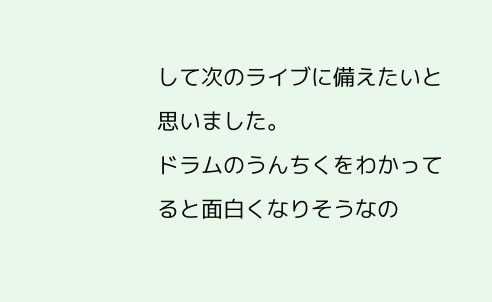して次のライブに備えたいと思いました。
ドラムのうんちくをわかってると面白くなりそうなの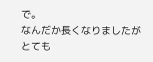で。
なんだか長くなりましたが
とても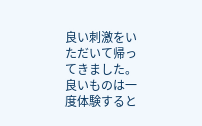良い刺激をいただいて帰ってきました。
良いものは一度体験すると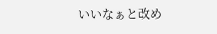いいなぁと改め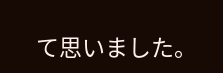て思いました。